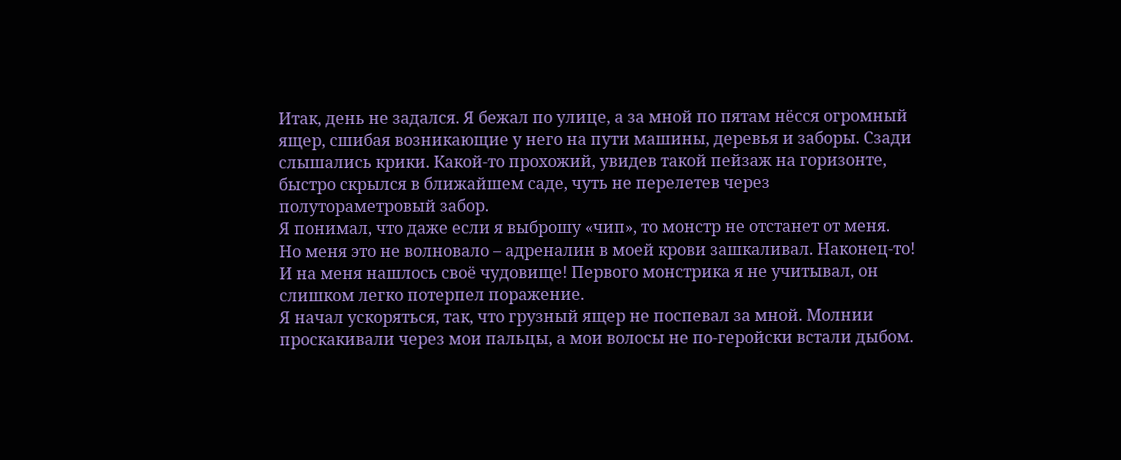Итак, день не задался. Я бежал по улице, а за мной по пятам нёсся огромный ящер, сшибая возникающие у него на пути машины, деревья и заборы. Сзади слышались крики. Какой-то прохожий, увидев такой пейзаж на горизонте, быстро скрылся в ближайшем саде, чуть не перелетев через полутораметровый забор.
Я понимал, что даже если я выброшу «чип», то монстр не отстанет от меня. Но меня это не волновало – адреналин в моей крови зашкаливал. Наконец-то! И на меня нашлось своё чудовище! Первого монстрика я не учитывал, он слишком легко потерпел поражение.
Я начал ускоряться, так, что грузный ящер не поспевал за мной. Молнии проскакивали через мои пальцы, а мои волосы не по-геройски встали дыбом.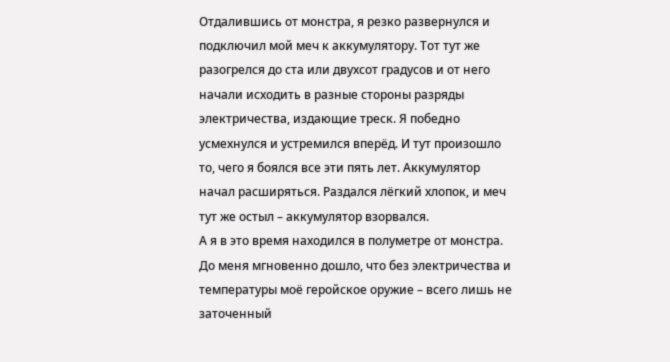Отдалившись от монстра, я резко развернулся и подключил мой меч к аккумулятору. Тот тут же разогрелся до ста или двухсот градусов и от него начали исходить в разные стороны разряды электричества, издающие треск. Я победно усмехнулся и устремился вперёд. И тут произошло то, чего я боялся все эти пять лет. Аккумулятор начал расширяться. Раздался лёгкий хлопок, и меч тут же остыл – аккумулятор взорвался.
А я в это время находился в полуметре от монстра. До меня мгновенно дошло, что без электричества и температуры моё геройское оружие – всего лишь не заточенный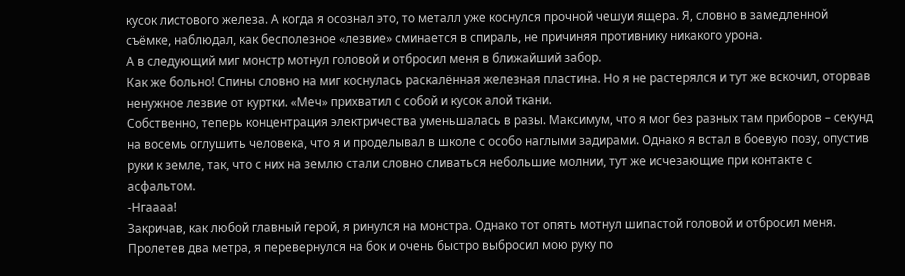кусок листового железа. А когда я осознал это, то металл уже коснулся прочной чешуи ящера. Я, словно в замедленной съёмке, наблюдал, как бесполезное «лезвие» сминается в спираль, не причиняя противнику никакого урона.
А в следующий миг монстр мотнул головой и отбросил меня в ближайший забор.
Как же больно! Спины словно на миг коснулась раскалённая железная пластина. Но я не растерялся и тут же вскочил, оторвав ненужное лезвие от куртки. «Меч» прихватил с собой и кусок алой ткани.
Собственно, теперь концентрация электричества уменьшалась в разы. Максимум, что я мог без разных там приборов – секунд на восемь оглушить человека, что я и проделывал в школе с особо наглыми задирами. Однако я встал в боевую позу, опустив руки к земле, так, что с них на землю стали словно сливаться небольшие молнии, тут же исчезающие при контакте с асфальтом.
-Нгаааа!
Закричав, как любой главный герой, я ринулся на монстра. Однако тот опять мотнул шипастой головой и отбросил меня. Пролетев два метра, я перевернулся на бок и очень быстро выбросил мою руку по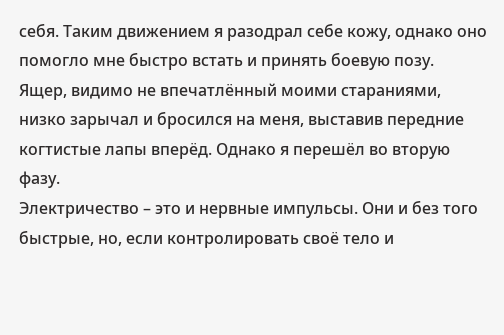себя. Таким движением я разодрал себе кожу, однако оно помогло мне быстро встать и принять боевую позу.
Ящер, видимо не впечатлённый моими стараниями, низко зарычал и бросился на меня, выставив передние когтистые лапы вперёд. Однако я перешёл во вторую фазу.
Электричество – это и нервные импульсы. Они и без того быстрые, но, если контролировать своё тело и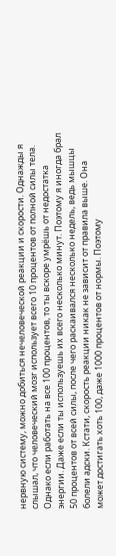нервную систему, можно добиться нечеловеческой реакции и скорости. Однажды я слышал, что человеческий мозг использует всего 10 процентов от полной силы тела. Однако если работать на все 100 процентов, то ты вскоре умрёшь от недостатка энергии. Даже если ты используешь их всего несколько минут. Поэтому я иногда брал 50 процентов от всей силы, после чего раскаивался несколько недель, ведь мышцы болели адски. Кстати, скорость реакции никак не зависит от правила выше. Она может достигать хоть 100, даже 1000 процентов от нормы. Поэтому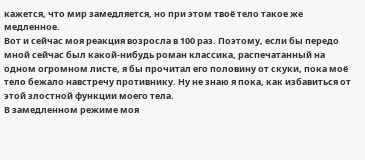кажется, что мир замедляется, но при этом твоё тело такое же медленное.
Вот и сейчас моя реакция возросла в 100 раз. Поэтому, если бы передо мной сейчас был какой-нибудь роман классика, распечатанный на одном огромном листе, я бы прочитал его половину от скуки, пока моё тело бежало навстречу противнику. Ну не знаю я пока, как избавиться от этой злостной функции моего тела.
В замедленном режиме моя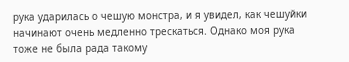рука ударилась о чешую монстра, и я увидел, как чешуйки начинают очень медленно трескаться. Однако моя рука тоже не была рада такому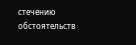стечению обстоятельств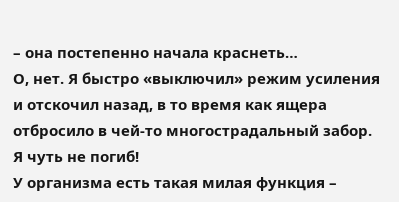– она постепенно начала краснеть…
О, нет. Я быстро «выключил» режим усиления и отскочил назад, в то время как ящера отбросило в чей-то многострадальный забор. Я чуть не погиб!
У организма есть такая милая функция –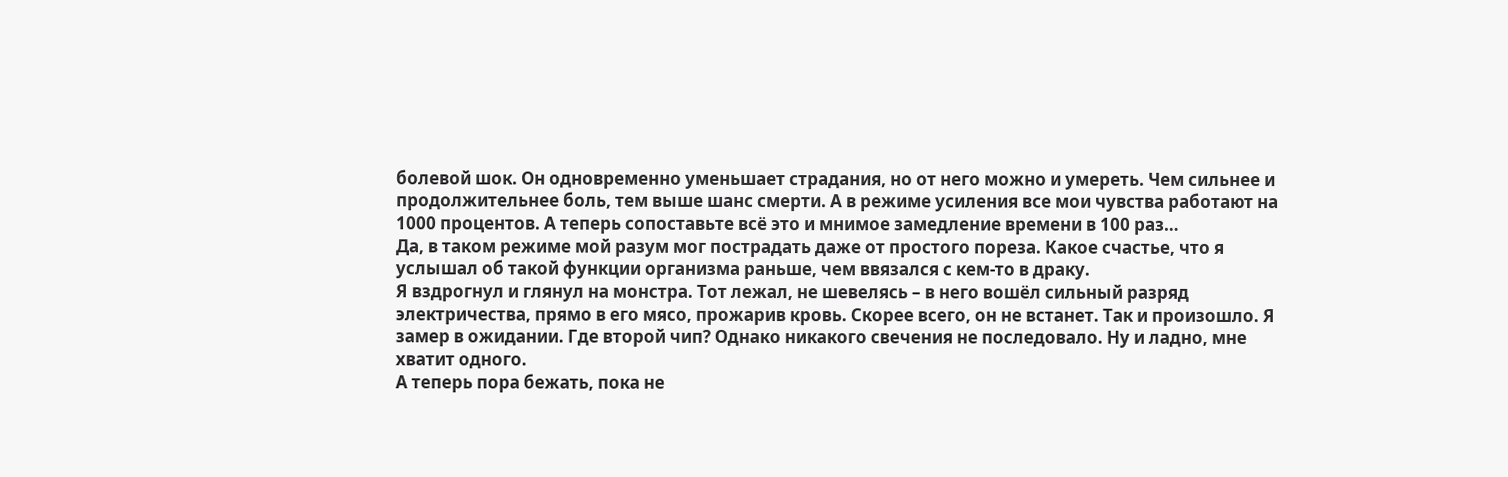болевой шок. Он одновременно уменьшает страдания, но от него можно и умереть. Чем сильнее и продолжительнее боль, тем выше шанс смерти. А в режиме усиления все мои чувства работают на 1000 процентов. А теперь сопоставьте всё это и мнимое замедление времени в 100 раз…
Да, в таком режиме мой разум мог пострадать даже от простого пореза. Какое счастье, что я услышал об такой функции организма раньше, чем ввязался с кем-то в драку.
Я вздрогнул и глянул на монстра. Тот лежал, не шевелясь – в него вошёл сильный разряд электричества, прямо в его мясо, прожарив кровь. Скорее всего, он не встанет. Так и произошло. Я замер в ожидании. Где второй чип? Однако никакого свечения не последовало. Ну и ладно, мне хватит одного.
А теперь пора бежать, пока не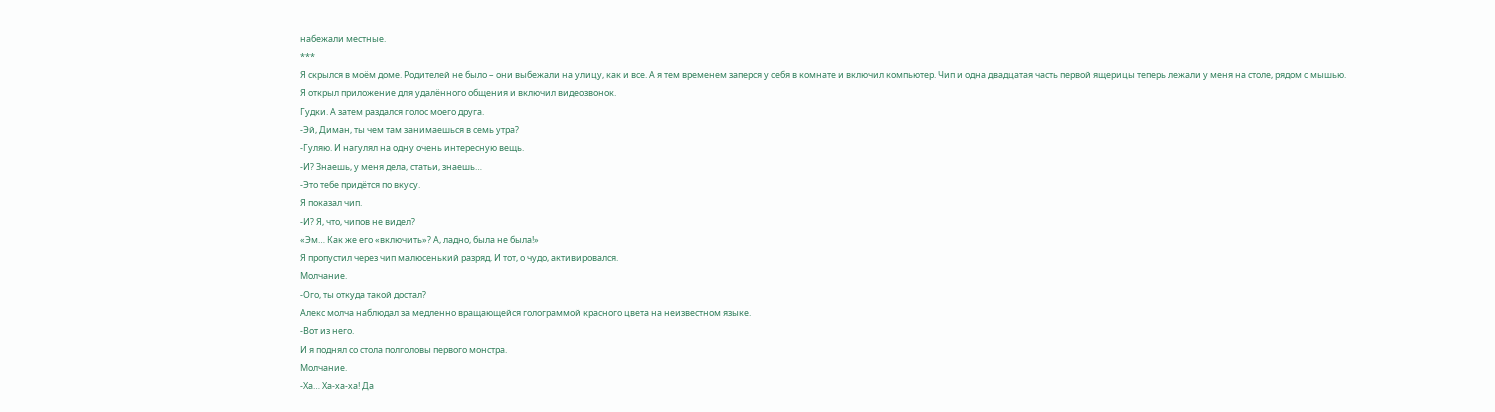набежали местные.
***
Я скрылся в моём доме. Родителей не было – они выбежали на улицу, как и все. А я тем временем заперся у себя в комнате и включил компьютер. Чип и одна двадцатая часть первой ящерицы теперь лежали у меня на столе, рядом с мышью.
Я открыл приложение для удалённого общения и включил видеозвонок.
Гудки. А затем раздался голос моего друга.
-Эй, Диман, ты чем там занимаешься в семь утра?
-Гуляю. И нагулял на одну очень интересную вещь.
-И? Знаешь, у меня дела, статьи, знаешь…
-Это тебе придётся по вкусу.
Я показал чип.
-И? Я, что, чипов не видел?
«Эм… Как же его «включить»? А, ладно, была не была!»
Я пропустил через чип малюсенький разряд. И тот, о чудо, активировался.
Молчание.
-Ого, ты откуда такой достал?
Алекс молча наблюдал за медленно вращающейся голограммой красного цвета на неизвестном языке.
-Вот из него.
И я поднял со стола полголовы первого монстра.
Молчание.
-Ха… Ха-ха-ха! Да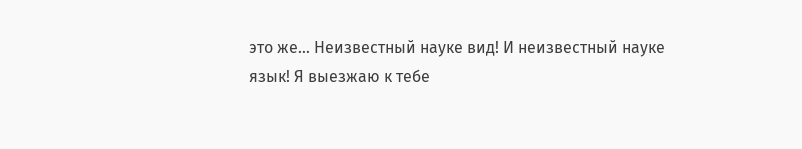это же… Неизвестный науке вид! И неизвестный науке язык! Я выезжаю к тебе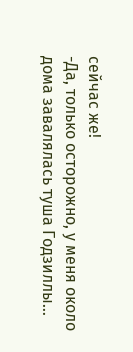сейчас же!
-Да, только осторожно, у меня около дома завалялась туша Годзиллы…